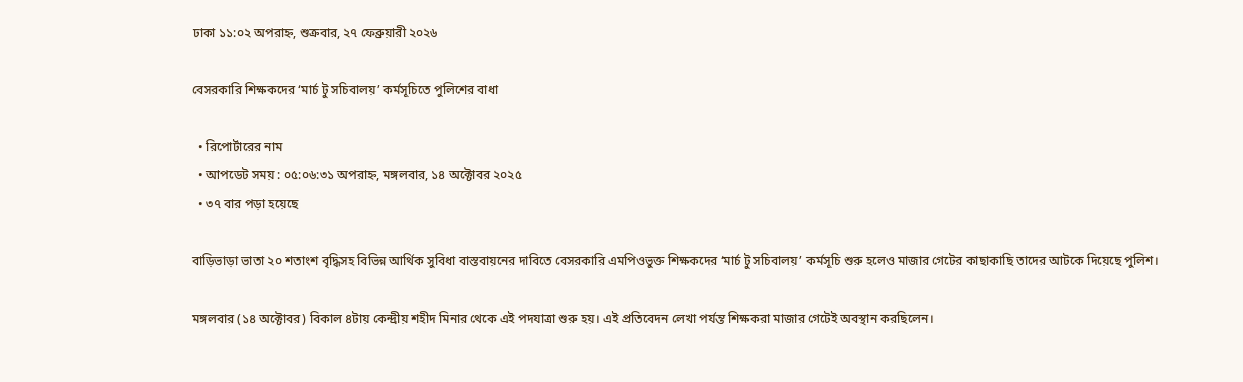ঢাকা ১১:০২ অপরাহ্ন, শুক্রবার, ২৭ ফেব্রুয়ারী ২০২৬

বেসরকারি শিক্ষকদের ‘মার্চ টু সচিবালয়’ কর্মসূচিতে পুলিশের বাধা

  • রিপোর্টারের নাম
  • আপডেট সময় : ০৫:০৬:৩১ অপরাহ্ন, মঙ্গলবার, ১৪ অক্টোবর ২০২৫
  • ৩৭ বার পড়া হয়েছে

বাড়িভাড়া ভাতা ২০ শতাংশ বৃদ্ধিসহ বিভিন্ন আর্থিক সুবিধা বাস্তবায়নের দাবিতে বেসরকারি এমপিওভুক্ত শিক্ষকদের ‘মার্চ টু সচিবালয়’ কর্মসূচি শুরু হলেও মাজার গেটের কাছাকাছি তাদের আটকে দিয়েছে পুলিশ।

মঙ্গলবার (১৪ অক্টোবর) বিকাল ৪টায় কেন্দ্রীয় শহীদ মিনার থেকে এই পদযাত্রা শুরু হয়। এই প্রতিবেদন লেখা পর্যন্ত শিক্ষকরা মাজার গেটেই অবস্থান করছিলেন।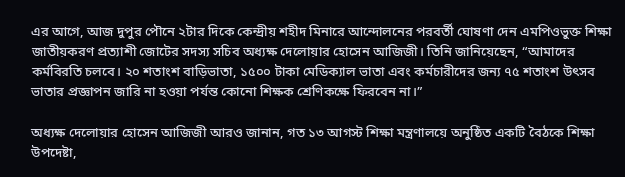এর আগে, আজ দুপুর পৌনে ২টার দিকে কেন্দ্রীয় শহীদ মিনারে আন্দোলনের পরবর্তী ঘোষণা দেন এমপিওভুক্ত শিক্ষা জাতীয়করণ প্রত্যাশী জোটের সদস্য সচিব অধ্যক্ষ দেলোয়ার হোসেন আজিজী। তিনি জানিয়েছেন, “আমাদের কর্মবিরতি চলবে। ২০ শতাংশ বাড়িভাতা, ১৫০০ টাকা মেডিক্যাল ভাতা এবং কর্মচারীদের জন্য ৭৫ শতাংশ উৎসব ভাতার প্রজ্ঞাপন জারি না হওয়া পর্যন্ত কোনো শিক্ষক শ্রেণিকক্ষে ফিরবেন না।”

অধ্যক্ষ দেলোয়ার হোসেন আজিজী আরও জানান, গত ১৩ আগস্ট শিক্ষা মন্ত্রণালয়ে অনুষ্ঠিত একটি বৈঠকে শিক্ষা উপদেষ্টা,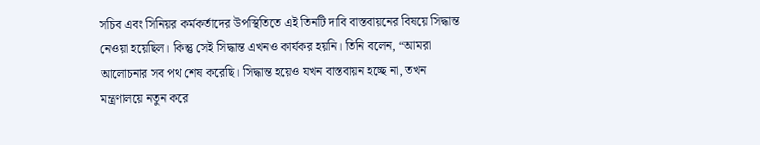সচিব এবং সিনিয়র কর্মকর্তাদের উপস্থিতিতে এই তিনটি দাবি বাস্তবায়নের বিষয়ে সিদ্ধান্ত নেওয়া হয়েছিল। কিন্তু সেই সিদ্ধান্ত এখনও কার্যকর হয়নি। তিনি বলেন, “আমরা আলোচনার সব পথ শেষ করেছি। সিদ্ধান্ত হয়েও যখন বাস্তবায়ন হচ্ছে না, তখন মন্ত্রণালয়ে নতুন করে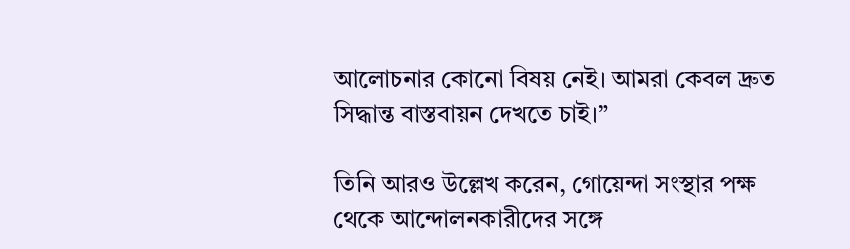আলোচনার কোনো বিষয় নেই। আমরা কেবল দ্রুত সিদ্ধান্ত বাস্তবায়ন দেখতে চাই।”

তিনি আরও উল্লেখ করেন, গোয়েন্দা সংস্থার পক্ষ থেকে আন্দোলনকারীদের সঙ্গে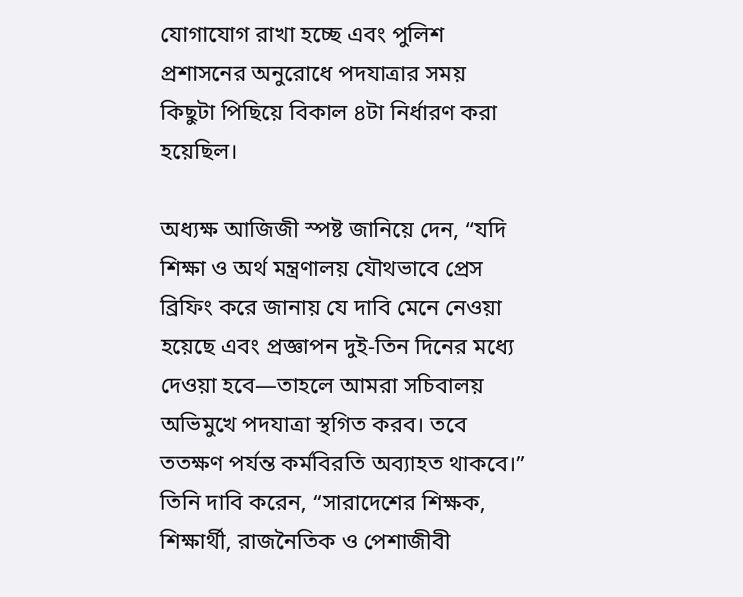যোগাযোগ রাখা হচ্ছে এবং পুলিশ প্রশাসনের অনুরোধে পদযাত্রার সময় কিছুটা পিছিয়ে বিকাল ৪টা নির্ধারণ করা হয়েছিল।

অধ্যক্ষ আজিজী স্পষ্ট জানিয়ে দেন, “যদি শিক্ষা ও অর্থ মন্ত্রণালয় যৌথভাবে প্রেস ব্রিফিং করে জানায় যে দাবি মেনে নেওয়া হয়েছে এবং প্রজ্ঞাপন দুই-তিন দিনের মধ্যে দেওয়া হবে—তাহলে আমরা সচিবালয় অভিমুখে পদযাত্রা স্থগিত করব। তবে ততক্ষণ পর্যন্ত কর্মবিরতি অব্যাহত থাকবে।” তিনি দাবি করেন, “সারাদেশের শিক্ষক, শিক্ষার্থী, রাজনৈতিক ও পেশাজীবী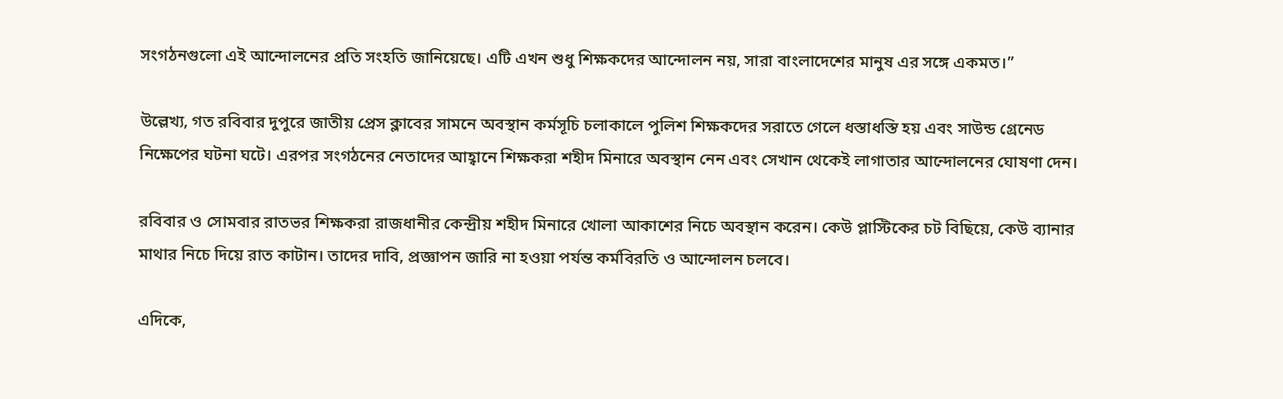সংগঠনগুলো এই আন্দোলনের প্রতি সংহতি জানিয়েছে। এটি এখন শুধু শিক্ষকদের আন্দোলন নয়, সারা বাংলাদেশের মানুষ এর সঙ্গে একমত।”

উল্লেখ্য, গত রবিবার দুপুরে জাতীয় প্রেস ক্লাবের সামনে অবস্থান কর্মসূচি চলাকালে পুলিশ শিক্ষকদের সরাতে গেলে ধস্তাধস্তি হয় এবং সাউন্ড গ্রেনেড নিক্ষেপের ঘটনা ঘটে। এরপর সংগঠনের নেতাদের আহ্বানে শিক্ষকরা শহীদ মিনারে অবস্থান নেন এবং সেখান থেকেই লাগাতার আন্দোলনের ঘোষণা দেন।

রবিবার ও সোমবার রাতভর শিক্ষকরা রাজধানীর কেন্দ্রীয় শহীদ মিনারে খোলা আকাশের নিচে অবস্থান করেন। কেউ প্লাস্টিকের চট বিছিয়ে, কেউ ব্যানার মাথার নিচে দিয়ে রাত কাটান। তাদের দাবি, প্রজ্ঞাপন জারি না হওয়া পর্যন্ত কর্মবিরতি ও আন্দোলন চলবে।

এদিকে,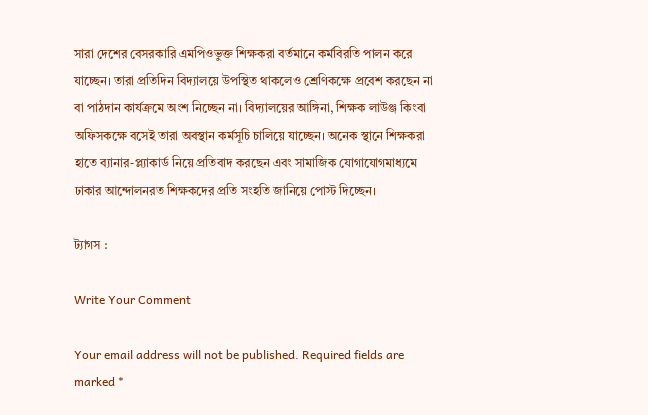সারা দেশের বেসরকারি এমপিওভুক্ত শিক্ষকরা বর্তমানে কর্মবিরতি পালন করে যাচ্ছেন। তারা প্রতিদিন বিদ্যালয়ে উপস্থিত থাকলেও শ্রেণিকক্ষে প্রবেশ করছেন না বা পাঠদান কার্যক্রমে অংশ নিচ্ছেন না। বিদ্যালয়ের আঙ্গিনা, শিক্ষক লাউঞ্জ কিংবা অফিসকক্ষে বসেই তারা অবস্থান কর্মসূচি চালিয়ে যাচ্ছেন। অনেক স্থানে শিক্ষকরা হাতে ব্যানার-প্ল্যাকার্ড নিয়ে প্রতিবাদ করছেন এবং সামাজিক যোগাযোগমাধ্যমে ঢাকার আন্দোলনরত শিক্ষকদের প্রতি সংহতি জানিয়ে পোস্ট দিচ্ছেন।

ট্যাগস :

Write Your Comment

Your email address will not be published. Required fields are marked *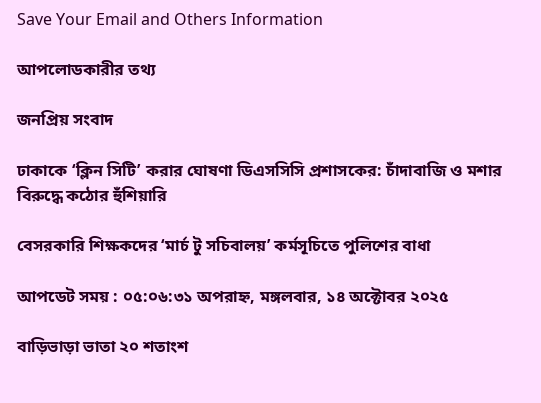Save Your Email and Others Information

আপলোডকারীর তথ্য

জনপ্রিয় সংবাদ

ঢাকাকে ‘ক্লিন সিটি’ করার ঘোষণা ডিএসসিসি প্রশাসকের: চাঁদাবাজি ও মশার বিরুদ্ধে কঠোর হুঁশিয়ারি

বেসরকারি শিক্ষকদের ‘মার্চ টু সচিবালয়’ কর্মসূচিতে পুলিশের বাধা

আপডেট সময় : ০৫:০৬:৩১ অপরাহ্ন, মঙ্গলবার, ১৪ অক্টোবর ২০২৫

বাড়িভাড়া ভাতা ২০ শতাংশ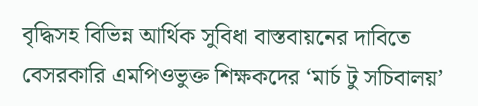বৃদ্ধিসহ বিভিন্ন আর্থিক সুবিধা বাস্তবায়নের দাবিতে বেসরকারি এমপিওভুক্ত শিক্ষকদের ‘মার্চ টু সচিবালয়’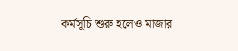কর্মসূচি শুরু হলেও মাজার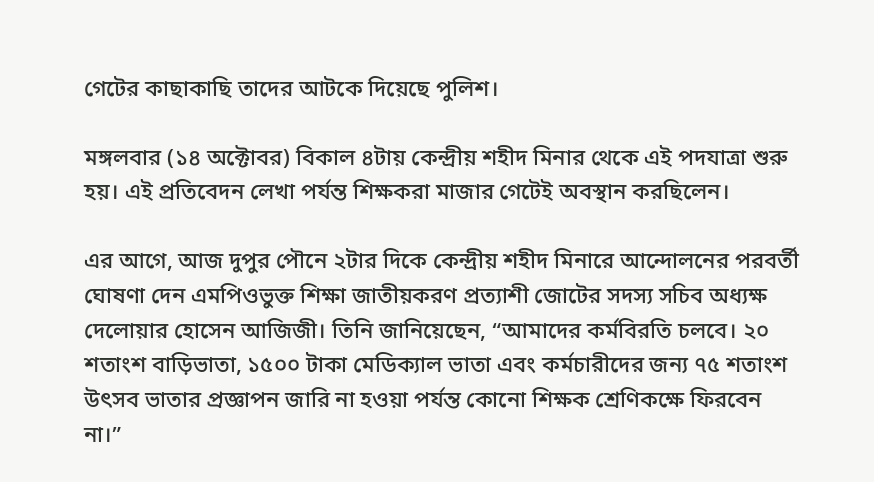গেটের কাছাকাছি তাদের আটকে দিয়েছে পুলিশ।

মঙ্গলবার (১৪ অক্টোবর) বিকাল ৪টায় কেন্দ্রীয় শহীদ মিনার থেকে এই পদযাত্রা শুরু হয়। এই প্রতিবেদন লেখা পর্যন্ত শিক্ষকরা মাজার গেটেই অবস্থান করছিলেন।

এর আগে, আজ দুপুর পৌনে ২টার দিকে কেন্দ্রীয় শহীদ মিনারে আন্দোলনের পরবর্তী ঘোষণা দেন এমপিওভুক্ত শিক্ষা জাতীয়করণ প্রত্যাশী জোটের সদস্য সচিব অধ্যক্ষ দেলোয়ার হোসেন আজিজী। তিনি জানিয়েছেন, “আমাদের কর্মবিরতি চলবে। ২০ শতাংশ বাড়িভাতা, ১৫০০ টাকা মেডিক্যাল ভাতা এবং কর্মচারীদের জন্য ৭৫ শতাংশ উৎসব ভাতার প্রজ্ঞাপন জারি না হওয়া পর্যন্ত কোনো শিক্ষক শ্রেণিকক্ষে ফিরবেন না।”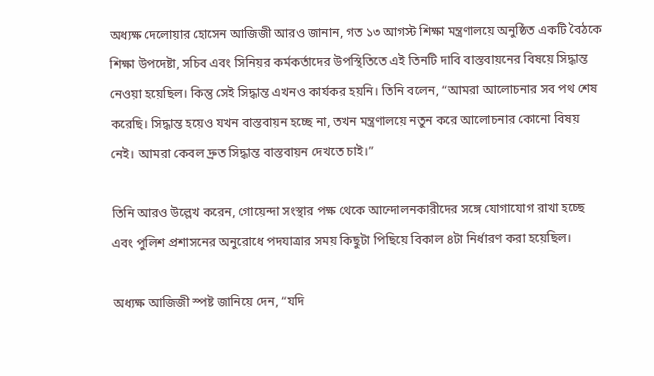অধ্যক্ষ দেলোয়ার হোসেন আজিজী আরও জানান, গত ১৩ আগস্ট শিক্ষা মন্ত্রণালয়ে অনুষ্ঠিত একটি বৈঠকে শিক্ষা উপদেষ্টা, সচিব এবং সিনিয়র কর্মকর্তাদের উপস্থিতিতে এই তিনটি দাবি বাস্তবায়নের বিষয়ে সিদ্ধান্ত নেওয়া হয়েছিল। কিন্তু সেই সিদ্ধান্ত এখনও কার্যকর হয়নি। তিনি বলেন, “আমরা আলোচনার সব পথ শেষ করেছি। সিদ্ধান্ত হয়েও যখন বাস্তবায়ন হচ্ছে না, তখন মন্ত্রণালয়ে নতুন করে আলোচনার কোনো বিষয় নেই। আমরা কেবল দ্রুত সিদ্ধান্ত বাস্তবায়ন দেখতে চাই।”

তিনি আরও উল্লেখ করেন, গোয়েন্দা সংস্থার পক্ষ থেকে আন্দোলনকারীদের সঙ্গে যোগাযোগ রাখা হচ্ছে এবং পুলিশ প্রশাসনের অনুরোধে পদযাত্রার সময় কিছুটা পিছিয়ে বিকাল ৪টা নির্ধারণ করা হয়েছিল।

অধ্যক্ষ আজিজী স্পষ্ট জানিয়ে দেন, “যদি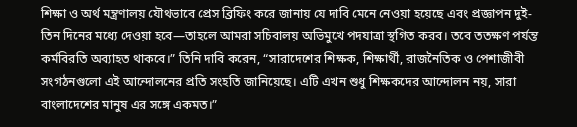শিক্ষা ও অর্থ মন্ত্রণালয় যৌথভাবে প্রেস ব্রিফিং করে জানায় যে দাবি মেনে নেওয়া হয়েছে এবং প্রজ্ঞাপন দুই-তিন দিনের মধ্যে দেওয়া হবে—তাহলে আমরা সচিবালয় অভিমুখে পদযাত্রা স্থগিত করব। তবে ততক্ষণ পর্যন্ত কর্মবিরতি অব্যাহত থাকবে।” তিনি দাবি করেন, “সারাদেশের শিক্ষক, শিক্ষার্থী, রাজনৈতিক ও পেশাজীবী সংগঠনগুলো এই আন্দোলনের প্রতি সংহতি জানিয়েছে। এটি এখন শুধু শিক্ষকদের আন্দোলন নয়, সারা বাংলাদেশের মানুষ এর সঙ্গে একমত।”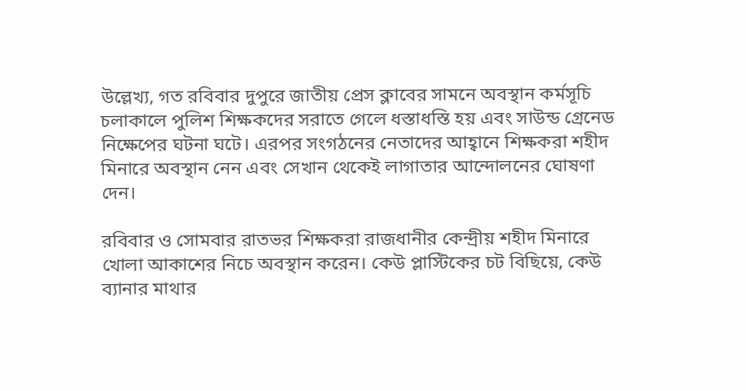উল্লেখ্য, গত রবিবার দুপুরে জাতীয় প্রেস ক্লাবের সামনে অবস্থান কর্মসূচি চলাকালে পুলিশ শিক্ষকদের সরাতে গেলে ধস্তাধস্তি হয় এবং সাউন্ড গ্রেনেড নিক্ষেপের ঘটনা ঘটে। এরপর সংগঠনের নেতাদের আহ্বানে শিক্ষকরা শহীদ মিনারে অবস্থান নেন এবং সেখান থেকেই লাগাতার আন্দোলনের ঘোষণা দেন।

রবিবার ও সোমবার রাতভর শিক্ষকরা রাজধানীর কেন্দ্রীয় শহীদ মিনারে খোলা আকাশের নিচে অবস্থান করেন। কেউ প্লাস্টিকের চট বিছিয়ে, কেউ ব্যানার মাথার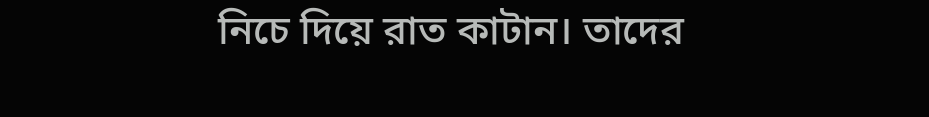নিচে দিয়ে রাত কাটান। তাদের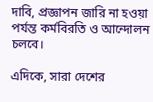দাবি, প্রজ্ঞাপন জারি না হওয়া পর্যন্ত কর্মবিরতি ও আন্দোলন চলবে।

এদিকে, সারা দেশের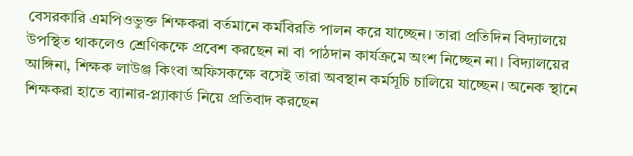বেসরকারি এমপিওভুক্ত শিক্ষকরা বর্তমানে কর্মবিরতি পালন করে যাচ্ছেন। তারা প্রতিদিন বিদ্যালয়ে উপস্থিত থাকলেও শ্রেণিকক্ষে প্রবেশ করছেন না বা পাঠদান কার্যক্রমে অংশ নিচ্ছেন না। বিদ্যালয়ের আঙ্গিনা, শিক্ষক লাউঞ্জ কিংবা অফিসকক্ষে বসেই তারা অবস্থান কর্মসূচি চালিয়ে যাচ্ছেন। অনেক স্থানে শিক্ষকরা হাতে ব্যানার-প্ল্যাকার্ড নিয়ে প্রতিবাদ করছেন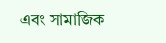এবং সামাজিক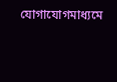যোগাযোগমাধ্যমে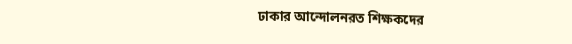ঢাকার আন্দোলনরত শিক্ষকদের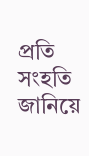প্রতি সংহতি জানিয়ে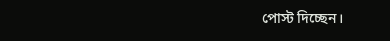পোস্ট দিচ্ছেন।